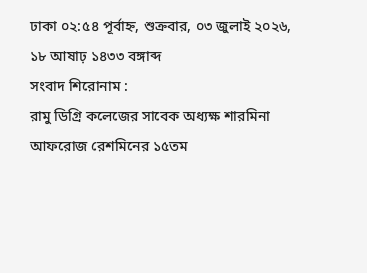ঢাকা ০২:৫৪ পূর্বাহ্ন, শুক্রবার, ০৩ জুলাই ২০২৬, ১৮ আষাঢ় ১৪৩৩ বঙ্গাব্দ
সংবাদ শিরোনাম :
রামু ডিগ্রি কলেজের সাবেক অধ্যক্ষ শারমিনা আফরোজ রেশমিনের ১৫তম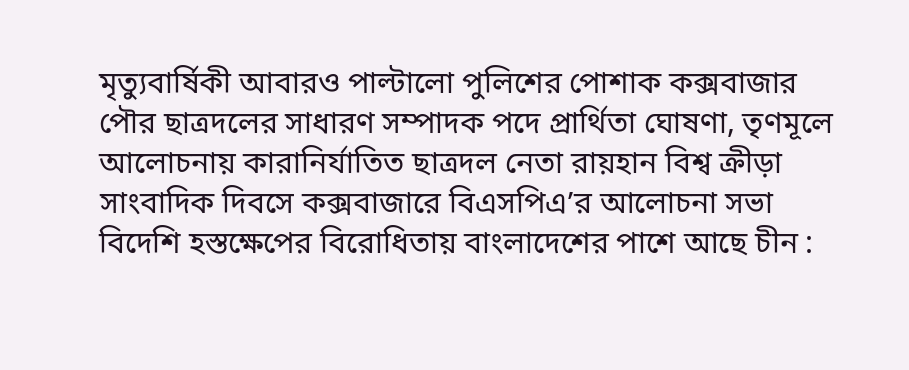মৃত্যুবার্ষিকী আবারও পাল্টালো পুলিশের পোশাক কক্সবাজার পৌর ছাত্রদলের সাধারণ সম্পাদক পদে প্রার্থিতা ঘোষণা, তৃণমূলে আলোচনায় কারানির্যাতিত ছাত্রদল নেতা রায়হান বিশ্ব ক্রীড়া সাংবাদিক দিবসে কক্সবাজারে বিএসপিএ’র আলোচনা সভা বিদেশি হস্তক্ষেপের বিরোধিতায় বাংলাদেশের পাশে আছে চীন :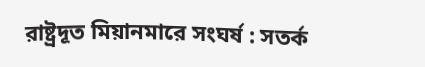রাষ্ট্রদূত মিয়ানমারে সংঘর্ষ : সতর্ক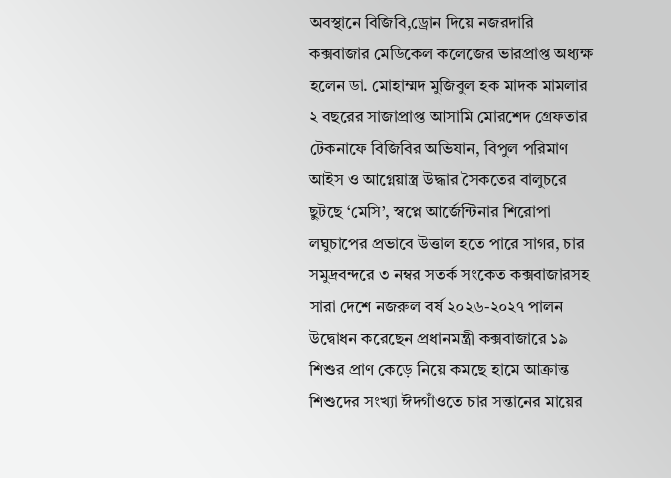অবস্থানে বিজিবি,ড্রোন দিয়ে নজরদারি কক্সবাজার মেডিকেল কলেজের ভারপ্রাপ্ত অধ্যক্ষ হলেন ডা. মোহাম্মদ মুজিবুল হক মাদক মামলার ২ বছরের সাজাপ্রাপ্ত আসামি মোরশেদ গ্রেফতার টেকনাফে বিজিবির অভিযান, বিপুল পরিমাণ আইস ও আগ্নেয়াস্ত্র উদ্ধার সৈকতের বালুচরে ছুটছে ‘মেসি’, স্বপ্নে আর্জেন্টিনার শিরোপা লঘুচাপের প্রভাবে উত্তাল হতে পারে সাগর, চার সমুদ্রবন্দরে ৩ নম্বর সতর্ক সংকেত কক্সবাজারসহ সারা দেশে নজরুল বর্ষ ২০২৬-২০২৭ পালন উদ্বোধন করেছেন প্রধানমন্ত্রী কক্সবাজারে ১৯ শিশুর প্রাণ কেড়ে নিয়ে কমছে হামে আক্রান্ত শিশুদের সংখ্যা ঈদগাঁওতে চার সন্তানের মায়ের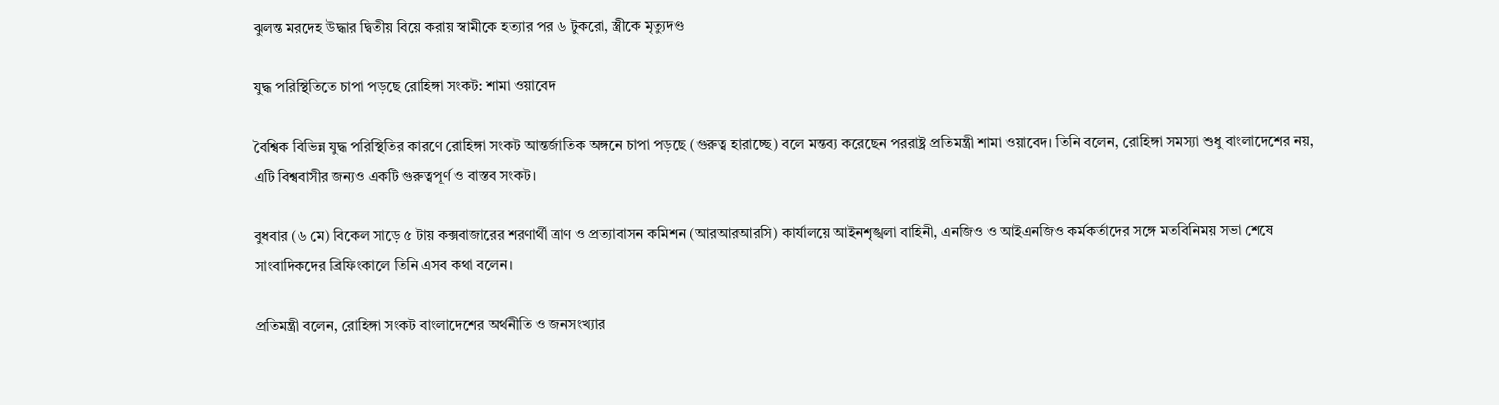ঝুলন্ত মরদেহ উদ্ধার দ্বিতীয় বিয়ে করায় স্বামীকে হত্যার পর ৬ টুকরো, স্ত্রীকে মৃত্যুদণ্ড

যুদ্ধ পরিস্থিতিতে চাপা পড়ছে রোহিঙ্গা সংকট: শামা ওয়াবেদ

বৈশ্বিক বিভিন্ন যুদ্ধ পরিস্থিতির কারণে রোহিঙ্গা সংকট আন্তর্জাতিক অঙ্গনে চাপা পড়ছে (গুরুত্ব হারাচ্ছে) বলে মন্তব্য করেছেন পররাষ্ট্র প্রতিমন্ত্রী শামা ওয়াবেদ। তিনি বলেন, রোহিঙ্গা সমস্যা শুধু বাংলাদেশের নয়, এটি বিশ্ববাসীর জন্যও একটি গুরুত্বপূর্ণ ও বাস্তব সংকট।

বুধবার (৬ মে) বিকেল সাড়ে ৫ টায় কক্সবাজারের শরণার্থী ত্রাণ ও প্রত্যাবাসন কমিশন (আরআরআরসি) কার্যালয়ে আইনশৃঙ্খলা বাহিনী, এনজিও ও আইএনজিও কর্মকর্তাদের সঙ্গে মতবিনিময় সভা শেষে সাংবাদিকদের ব্রিফিংকালে তিনি এসব কথা বলেন।

প্রতিমন্ত্রী বলেন, রোহিঙ্গা সংকট বাংলাদেশের অর্থনীতি ও জনসংখ্যার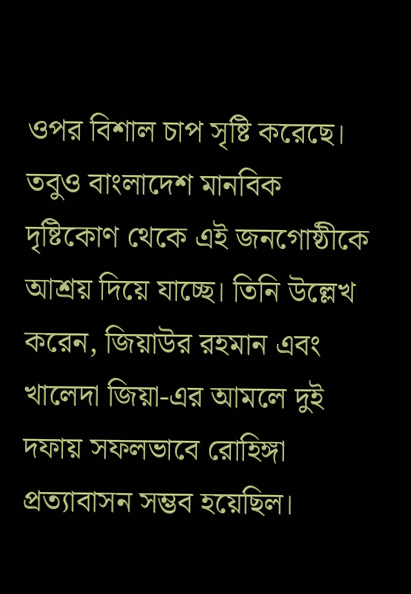ওপর বিশাল চাপ সৃষ্টি করেছে। তবুও বাংলাদেশ মানবিক দৃষ্টিকোণ থেকে এই জনগোষ্ঠীকে আশ্রয় দিয়ে যাচ্ছে। তিনি উল্লেখ করেন, জিয়াউর রহমান এবং খালেদা জিয়া-এর আমলে দুই দফায় সফলভাবে রোহিঙ্গা প্রত্যাবাসন সম্ভব হয়েছিল।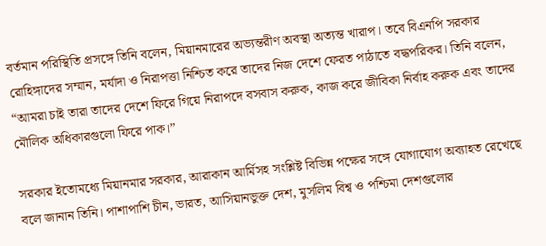বর্তমান পরিস্থিতি প্রসঙ্গে তিনি বলেন, মিয়ানমারের অভ্যন্তরীণ অবস্থা অত্যন্ত খারাপ। তবে বিএনপি সরকার রোহিঙ্গাদের সম্মান, মর্যাদা ও নিরাপত্তা নিশ্চিত করে তাদের নিজ দেশে ফেরত পাঠাতে বদ্ধপরিকর। তিনি বলেন, “আমরা চাই তারা তাদের দেশে ফিরে গিয়ে নিরাপদে বসবাস করুক, কাজ করে জীবিকা নির্বাহ করুক এবং তাদের মৌলিক অধিকারগুলো ফিরে পাক।”

সরকার ইতোমধ্যে মিয়ানমার সরকার, আরাকান আর্মিসহ সংশ্লিষ্ট বিভিন্ন পক্ষের সঙ্গে যোগাযোগ অব্যাহত রেখেছে বলে জানান তিনি। পাশাপাশি চীন, ভারত, আসিয়ানভুক্ত দেশ, মুসলিম বিশ্ব ও পশ্চিমা দেশগুলোর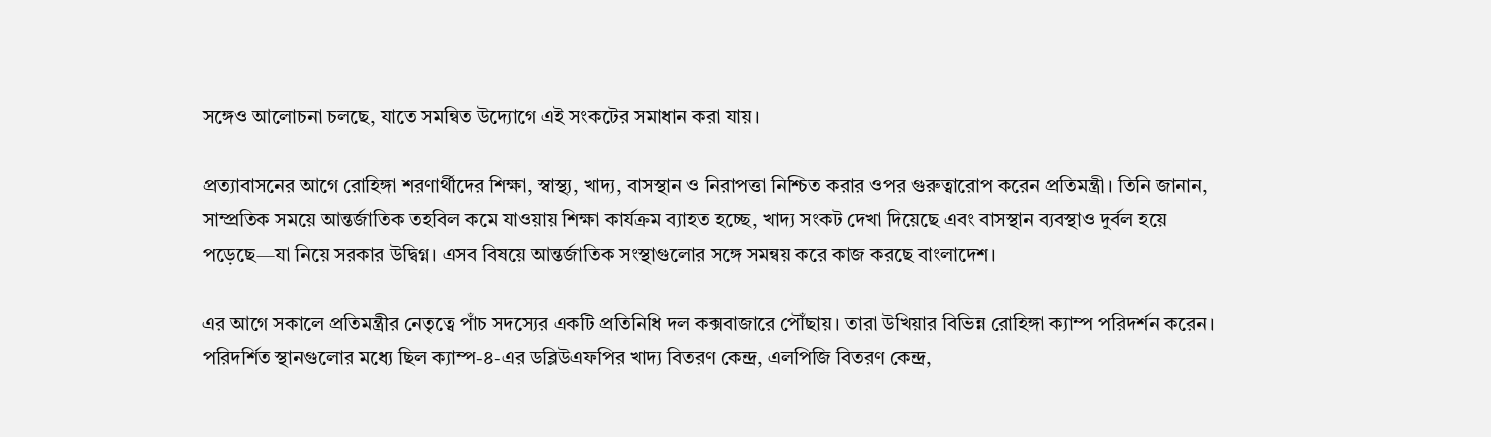সঙ্গেও আলোচনা চলছে, যাতে সমন্বিত উদ্যোগে এই সংকটের সমাধান করা যায়।

প্রত্যাবাসনের আগে রোহিঙ্গা শরণার্থীদের শিক্ষা, স্বাস্থ্য, খাদ্য, বাসস্থান ও নিরাপত্তা নিশ্চিত করার ওপর গুরুত্বারোপ করেন প্রতিমন্ত্রী। তিনি জানান, সাম্প্রতিক সময়ে আন্তর্জাতিক তহবিল কমে যাওয়ায় শিক্ষা কার্যক্রম ব্যাহত হচ্ছে, খাদ্য সংকট দেখা দিয়েছে এবং বাসস্থান ব্যবস্থাও দুর্বল হয়ে পড়েছে—যা নিয়ে সরকার উদ্বিগ্ন। এসব বিষয়ে আন্তর্জাতিক সংস্থাগুলোর সঙ্গে সমন্বয় করে কাজ করছে বাংলাদেশ।

এর আগে সকালে প্রতিমন্ত্রীর নেতৃত্বে পাঁচ সদস্যের একটি প্রতিনিধি দল কক্সবাজারে পৌঁছায়। তারা উখিয়ার বিভিন্ন রোহিঙ্গা ক্যাম্প পরিদর্শন করেন। পরিদর্শিত স্থানগুলোর মধ্যে ছিল ক্যাম্প-৪-এর ডব্লিউএফপির খাদ্য বিতরণ কেন্দ্র, এলপিজি বিতরণ কেন্দ্র,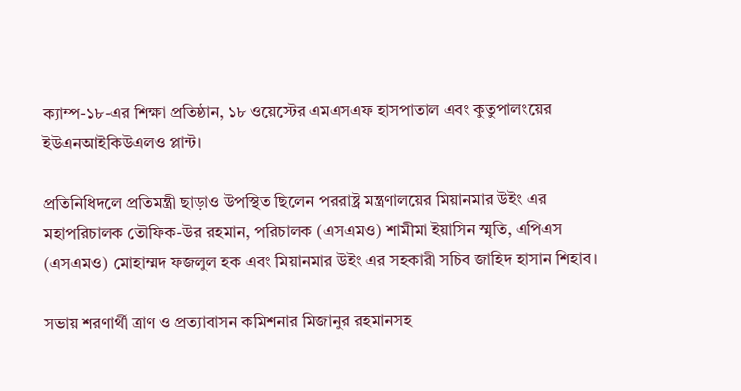ক্যাম্প-১৮-এর শিক্ষা প্রতিষ্ঠান, ১৮ ওয়েস্টের এমএসএফ হাসপাতাল এবং কুতুপালংয়ের ইউএনআইকিউএলও প্লান্ট।

প্রতিনিধিদলে প্রতিমন্ত্রী ছাড়াও উপস্থিত ছিলেন পররাষ্ট্র মন্ত্রণালয়ের মিয়ানমার উইং এর মহাপরিচালক তৌফিক-উর রহমান, পরিচালক (এসএমও) শামীমা ইয়াসিন স্মৃতি, এপিএস (এসএমও) মোহাম্মদ ফজলুল হক এবং মিয়ানমার উইং এর সহকারী সচিব জাহিদ হাসান শিহাব।

সভায় শরণার্থী ত্রাণ ও প্রত্যাবাসন কমিশনার মিজানুর রহমানসহ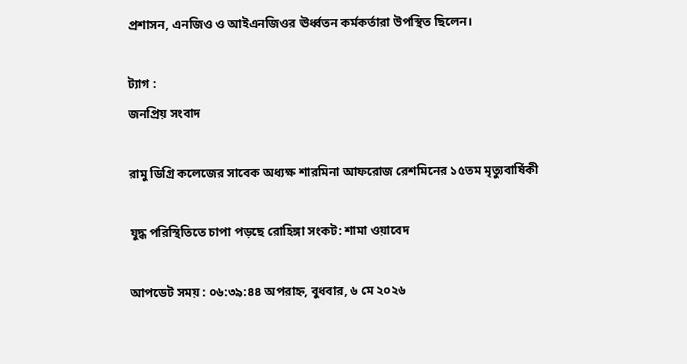প্রশাসন, এনজিও ও আইএনজিওর ঊর্ধ্বতন কর্মকর্তারা উপস্থিত ছিলেন।

ট্যাগ :
জনপ্রিয় সংবাদ

রামু ডিগ্রি কলেজের সাবেক অধ্যক্ষ শারমিনা আফরোজ রেশমিনের ১৫তম মৃত্যুবার্ষিকী

যুদ্ধ পরিস্থিতিতে চাপা পড়ছে রোহিঙ্গা সংকট: শামা ওয়াবেদ

আপডেট সময় : ০৬:৩৯:৪৪ অপরাহ্ন, বুধবার, ৬ মে ২০২৬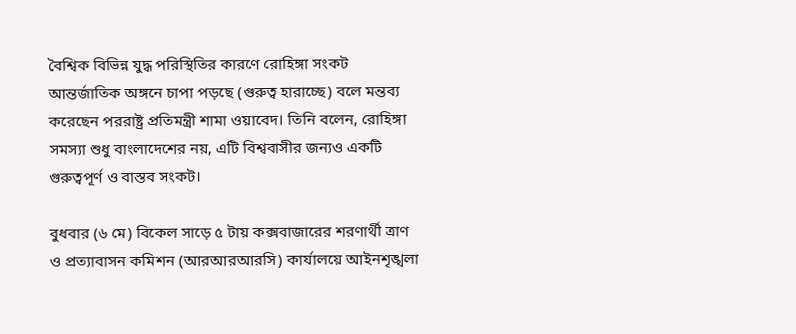বৈশ্বিক বিভিন্ন যুদ্ধ পরিস্থিতির কারণে রোহিঙ্গা সংকট আন্তর্জাতিক অঙ্গনে চাপা পড়ছে (গুরুত্ব হারাচ্ছে) বলে মন্তব্য করেছেন পররাষ্ট্র প্রতিমন্ত্রী শামা ওয়াবেদ। তিনি বলেন, রোহিঙ্গা সমস্যা শুধু বাংলাদেশের নয়, এটি বিশ্ববাসীর জন্যও একটি গুরুত্বপূর্ণ ও বাস্তব সংকট।

বুধবার (৬ মে) বিকেল সাড়ে ৫ টায় কক্সবাজারের শরণার্থী ত্রাণ ও প্রত্যাবাসন কমিশন (আরআরআরসি) কার্যালয়ে আইনশৃঙ্খলা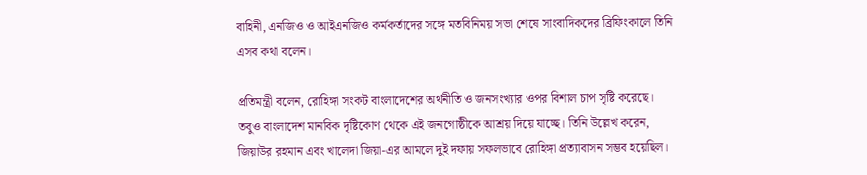বাহিনী, এনজিও ও আইএনজিও কর্মকর্তাদের সঙ্গে মতবিনিময় সভা শেষে সাংবাদিকদের ব্রিফিংকালে তিনি এসব কথা বলেন।

প্রতিমন্ত্রী বলেন, রোহিঙ্গা সংকট বাংলাদেশের অর্থনীতি ও জনসংখ্যার ওপর বিশাল চাপ সৃষ্টি করেছে। তবুও বাংলাদেশ মানবিক দৃষ্টিকোণ থেকে এই জনগোষ্ঠীকে আশ্রয় দিয়ে যাচ্ছে। তিনি উল্লেখ করেন, জিয়াউর রহমান এবং খালেদা জিয়া-এর আমলে দুই দফায় সফলভাবে রোহিঙ্গা প্রত্যাবাসন সম্ভব হয়েছিল।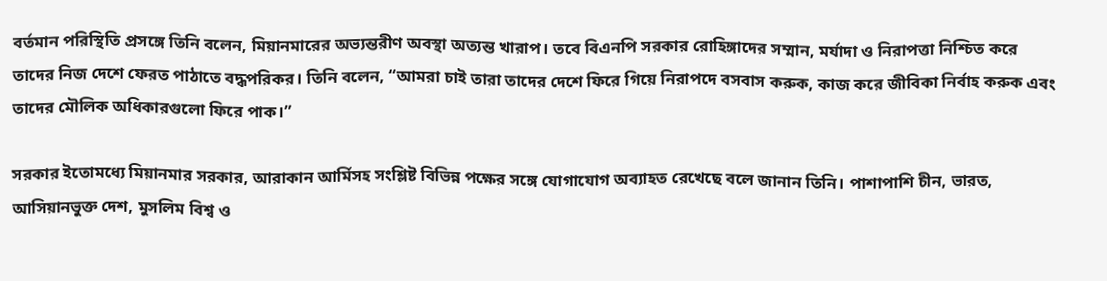বর্তমান পরিস্থিতি প্রসঙ্গে তিনি বলেন, মিয়ানমারের অভ্যন্তরীণ অবস্থা অত্যন্ত খারাপ। তবে বিএনপি সরকার রোহিঙ্গাদের সম্মান, মর্যাদা ও নিরাপত্তা নিশ্চিত করে তাদের নিজ দেশে ফেরত পাঠাতে বদ্ধপরিকর। তিনি বলেন, “আমরা চাই তারা তাদের দেশে ফিরে গিয়ে নিরাপদে বসবাস করুক, কাজ করে জীবিকা নির্বাহ করুক এবং তাদের মৌলিক অধিকারগুলো ফিরে পাক।”

সরকার ইতোমধ্যে মিয়ানমার সরকার, আরাকান আর্মিসহ সংশ্লিষ্ট বিভিন্ন পক্ষের সঙ্গে যোগাযোগ অব্যাহত রেখেছে বলে জানান তিনি। পাশাপাশি চীন, ভারত, আসিয়ানভুক্ত দেশ, মুসলিম বিশ্ব ও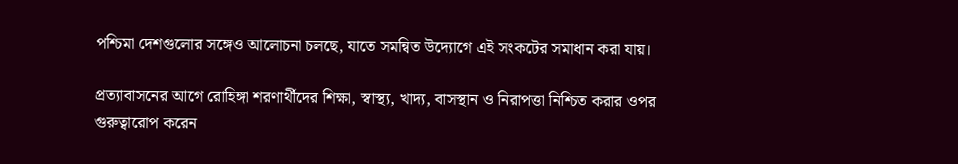পশ্চিমা দেশগুলোর সঙ্গেও আলোচনা চলছে, যাতে সমন্বিত উদ্যোগে এই সংকটের সমাধান করা যায়।

প্রত্যাবাসনের আগে রোহিঙ্গা শরণার্থীদের শিক্ষা, স্বাস্থ্য, খাদ্য, বাসস্থান ও নিরাপত্তা নিশ্চিত করার ওপর গুরুত্বারোপ করেন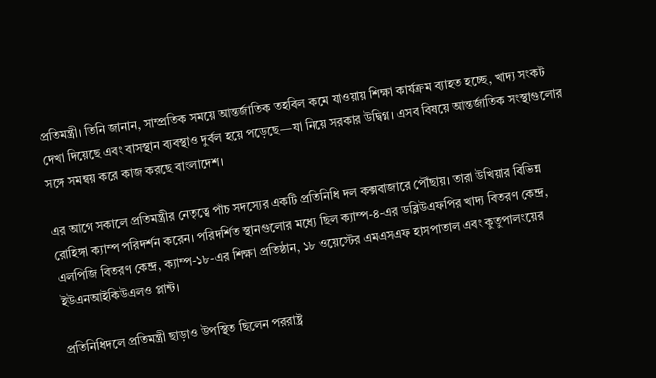প্রতিমন্ত্রী। তিনি জানান, সাম্প্রতিক সময়ে আন্তর্জাতিক তহবিল কমে যাওয়ায় শিক্ষা কার্যক্রম ব্যাহত হচ্ছে, খাদ্য সংকট দেখা দিয়েছে এবং বাসস্থান ব্যবস্থাও দুর্বল হয়ে পড়েছে—যা নিয়ে সরকার উদ্বিগ্ন। এসব বিষয়ে আন্তর্জাতিক সংস্থাগুলোর সঙ্গে সমন্বয় করে কাজ করছে বাংলাদেশ।

এর আগে সকালে প্রতিমন্ত্রীর নেতৃত্বে পাঁচ সদস্যের একটি প্রতিনিধি দল কক্সবাজারে পৌঁছায়। তারা উখিয়ার বিভিন্ন রোহিঙ্গা ক্যাম্প পরিদর্শন করেন। পরিদর্শিত স্থানগুলোর মধ্যে ছিল ক্যাম্প-৪-এর ডব্লিউএফপির খাদ্য বিতরণ কেন্দ্র, এলপিজি বিতরণ কেন্দ্র, ক্যাম্প-১৮-এর শিক্ষা প্রতিষ্ঠান, ১৮ ওয়েস্টের এমএসএফ হাসপাতাল এবং কুতুপালংয়ের ইউএনআইকিউএলও প্লান্ট।

প্রতিনিধিদলে প্রতিমন্ত্রী ছাড়াও উপস্থিত ছিলেন পররাষ্ট্র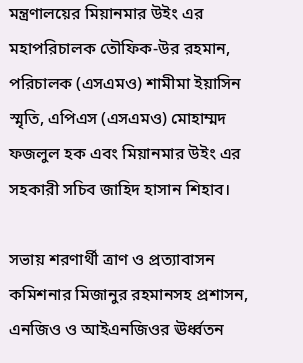মন্ত্রণালয়ের মিয়ানমার উইং এর মহাপরিচালক তৌফিক-উর রহমান, পরিচালক (এসএমও) শামীমা ইয়াসিন স্মৃতি, এপিএস (এসএমও) মোহাম্মদ ফজলুল হক এবং মিয়ানমার উইং এর সহকারী সচিব জাহিদ হাসান শিহাব।

সভায় শরণার্থী ত্রাণ ও প্রত্যাবাসন কমিশনার মিজানুর রহমানসহ প্রশাসন, এনজিও ও আইএনজিওর ঊর্ধ্বতন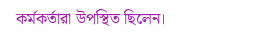কর্মকর্তারা উপস্থিত ছিলেন।